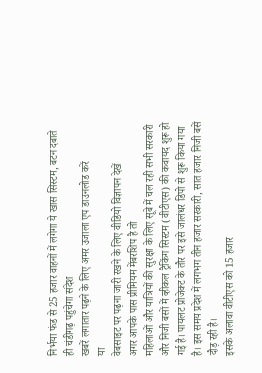निर्भया फंड से 25 हजार वाहनों में लगेगा ये खास सिस्टम, बटन दबाते ही चंडीगढ़ पहुंचेगा संदेश
खबरें लगातार पढ़ने के लिए अमर उजाला एप डाउनलोड करें
या
वेबसाइट पर पढ़ना जारी रखने के लिए वीडियो विज्ञापन देखें
अगर आपके पास प्रीमियम मेंबरशिप है तो
महिलाओं और यात्रियों की सुरक्षा के लिए सूबे में चल रही सभी सरकारी और निजी बसों में व्हीकल ट्रैकिंग सिस्टम (वीटीएस) की कवायद शुरू हो गई है। पायलट प्रोजेक्ट के तौर पर इसे जालंधर डिपो से शुरू किया गया है। इस समय प्रदेश में लगभग तीन हजार सरकारी, सात हजार निजी बसें दौड़ रही है।
इसके अलावा वीटीएस को 15 हजार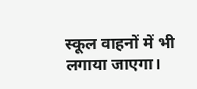स्कूल वाहनों में भी लगाया जाएगा।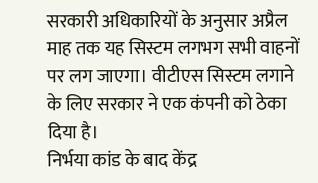सरकारी अधिकारियों के अनुसार अप्रैल माह तक यह सिस्टम लगभग सभी वाहनों पर लग जाएगा। वीटीएस सिस्टम लगाने के लिए सरकार ने एक कंपनी को ठेका दिया है।
निर्भया कांड के बाद केंद्र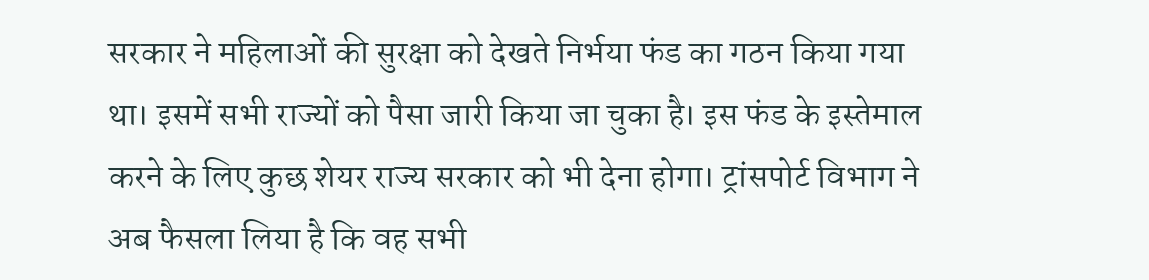सरकार ने महिलाओं की सुरक्षा को देखते निर्भया फंड का गठन किया गया था। इसमें सभी राज्यों को पैसा जारी किया जा चुका है। इस फंड के इस्तेमाल करने के लिए कुछ शेयर राज्य सरकार को भी देना होगा। ट्रांसपोर्ट विभाग ने अब फैसला लिया है कि वह सभी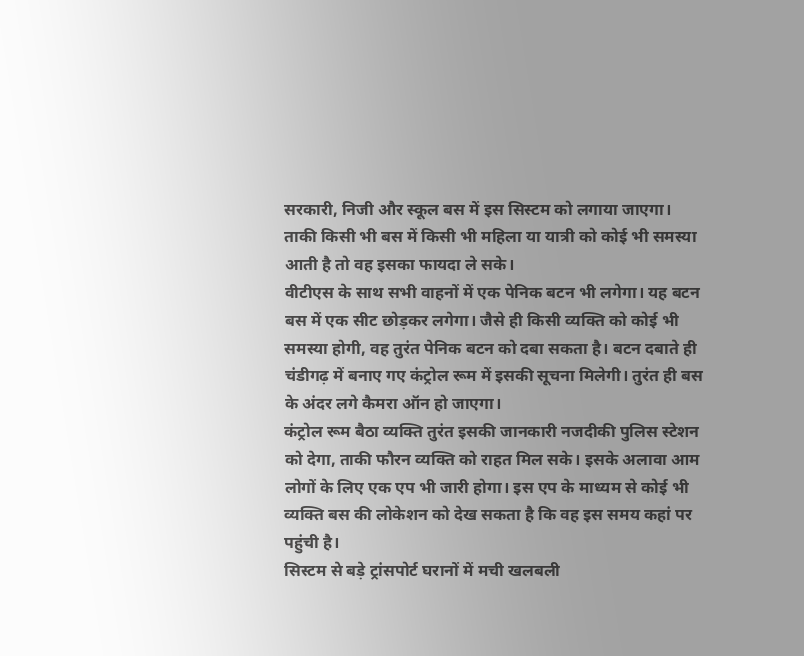सरकारी, निजी और स्कूल बस में इस सिस्टम को लगाया जाएगा। ताकी किसी भी बस में किसी भी महिला या यात्री को कोई भी समस्या आती है तो वह इसका फायदा ले सके।
वीटीएस के साथ सभी वाहनों में एक पेनिक बटन भी लगेगा। यह बटन बस में एक सीट छोड़कर लगेगा। जैसे ही किसी व्यक्ति को कोई भी समस्या होगी, वह तुरंत पेनिक बटन को दबा सकता है। बटन दबाते ही चंडीगढ़ में बनाए गए कंट्रोल रूम में इसकी सूचना मिलेगी। तुरंत ही बस के अंदर लगे कैमरा ऑन हो जाएगा।
कंट्रोल रूम बैठा व्यक्ति तुरंत इसकी जानकारी नजदीकी पुलिस स्टेशन को देगा, ताकी फौरन व्यक्ति को राहत मिल सके। इसके अलावा आम लोगों के लिए एक एप भी जारी होगा। इस एप के माध्यम से कोई भी व्यक्ति बस की लोकेशन को देख सकता है कि वह इस समय कहां पर पहुंची है।
सिस्टम से बड़े ट्रांसपोर्ट घरानों में मची खलबली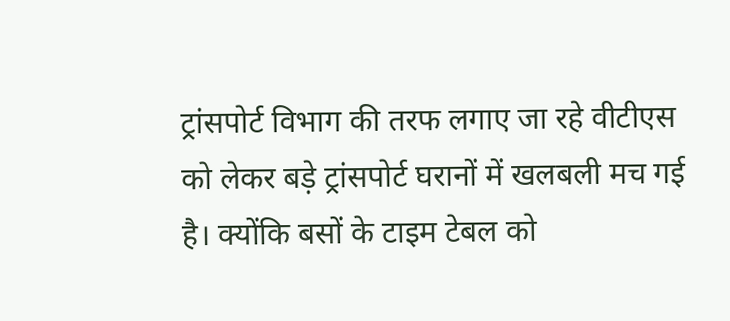ट्रांसपोर्ट विभाग की तरफ लगाए जा रहे वीटीएस को लेकर बड़े ट्रांसपोर्ट घरानों में खलबली मच गई है। क्योंकि बसों के टाइम टेबल को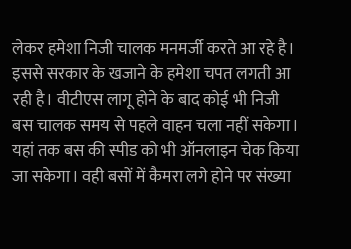लेकर हमेशा निजी चालक मनमर्जी करते आ रहे है। इससे सरकार के खजाने के हमेशा चपत लगती आ रही है। वीटीएस लागू होने के बाद कोई भी निजी बस चालक समय से पहले वाहन चला नहीं सकेगा। यहां तक बस की स्पीड को भी ऑनलाइन चेक किया जा सकेगा। वही बसों में कैमरा लगे होने पर संख्या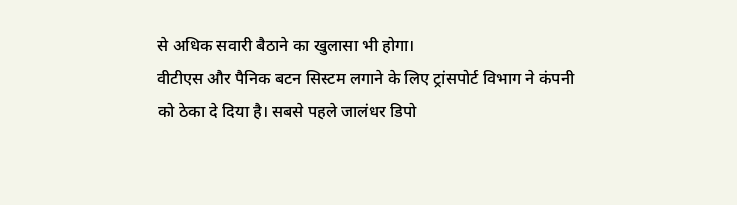से अधिक सवारी बैठाने का खुलासा भी होगा।
वीटीएस और पैनिक बटन सिस्टम लगाने के लिए ट्रांसपोर्ट विभाग ने कंपनी को ठेका दे दिया है। सबसे पहले जालंधर डिपो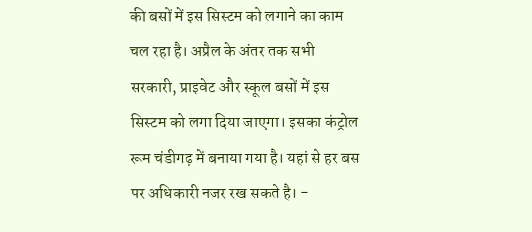की बसों में इस सिस्टम को लगाने का काम चल रहा है। अप्रैल के अंतर तक सभी सरकारी, प्राइवेट और स्कूल बसों में इस सिस्टम को लगा दिया जाएगा। इसका कंट्रोल रूम चंडीगढ़ में बनाया गया है। यहां से हर बस पर अधिकारी नजर रख सकते है। -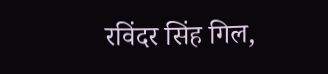रविंदर सिंह गिल,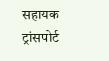सहायक ट्रांसपोर्ट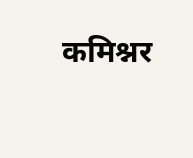कमिश्नर